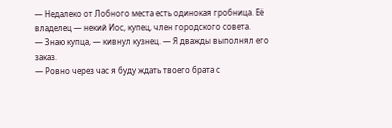— Недалеко от Лобного места есть одинокая гробница. Её владелец — некий Иос, купец, член городского совета.
— Знаю купца, — кивнул кузнец. — Я дважды выполнял его заказ.
— Ровно через час я буду ждать твоего брата с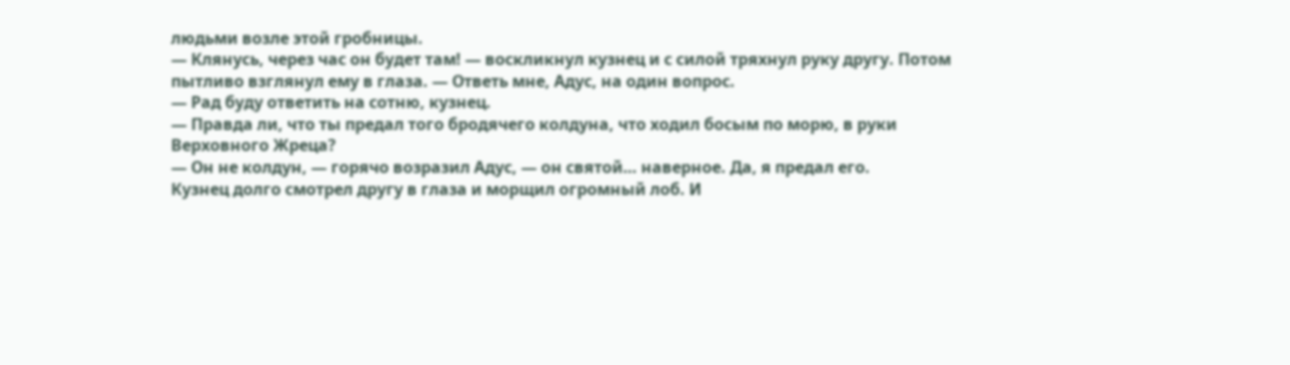людьми возле этой гробницы.
— Клянусь, через час он будет там! — воскликнул кузнец и с силой тряхнул руку другу. Потом пытливо взглянул ему в глаза. — Ответь мне, Адус, на один вопрос.
— Рад буду ответить на сотню, кузнец.
— Правда ли, что ты предал того бродячего колдуна, что ходил босым по морю, в руки Верховного Жреца?
— Он не колдун, — горячо возразил Адус, — он святой… наверное. Да, я предал его.
Кузнец долго смотрел другу в глаза и морщил огромный лоб. И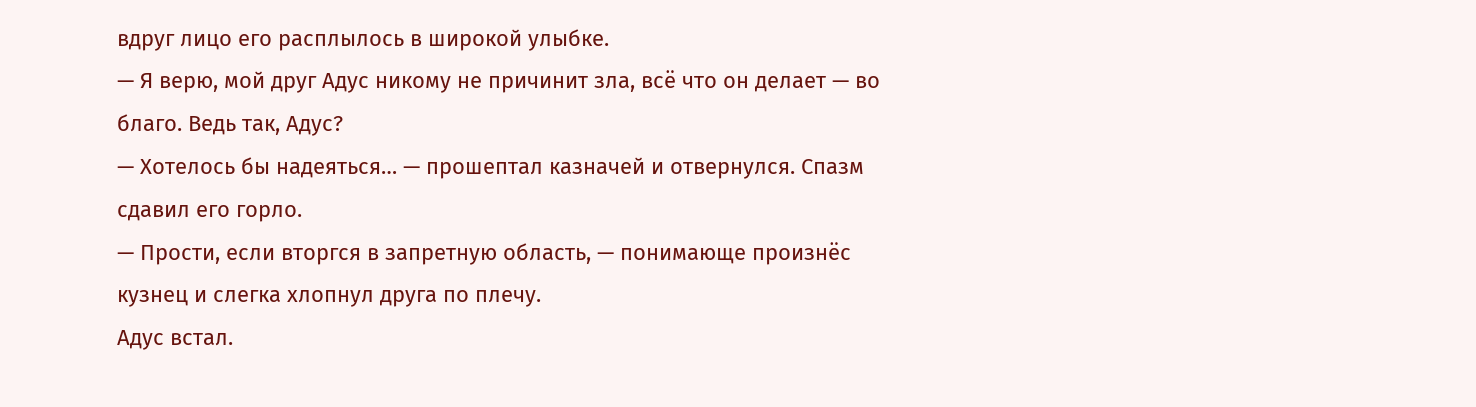вдруг лицо его расплылось в широкой улыбке.
— Я верю, мой друг Адус никому не причинит зла, всё что он делает — во благо. Ведь так, Адус?
— Хотелось бы надеяться… — прошептал казначей и отвернулся. Спазм сдавил его горло.
— Прости, если вторгся в запретную область, — понимающе произнёс кузнец и слегка хлопнул друга по плечу.
Адус встал.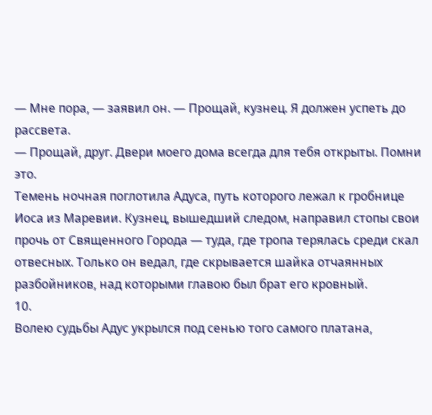— Мне пора, — заявил он. — Прощай, кузнец. Я должен успеть до рассвета.
— Прощай, друг. Двери моего дома всегда для тебя открыты. Помни это.
Темень ночная поглотила Адуса, путь которого лежал к гробнице Иоса из Маревии. Кузнец, вышедший следом, направил стопы свои прочь от Священного Города — туда, где тропа терялась среди скал отвесных. Только он ведал, где скрывается шайка отчаянных разбойников, над которыми главою был брат его кровный.
10.
Волею судьбы Адус укрылся под сенью того самого платана,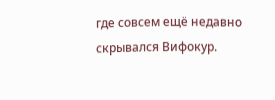где совсем ещё недавно скрывался Вифокур.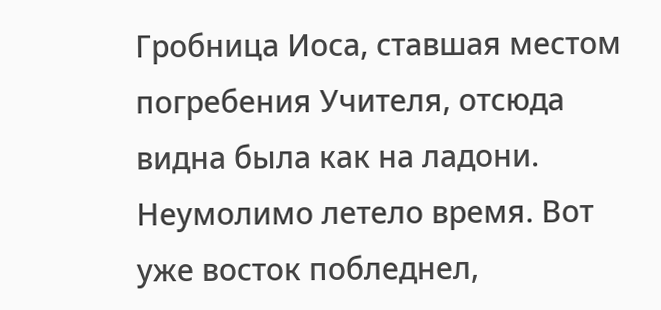Гробница Иоса, ставшая местом погребения Учителя, отсюда видна была как на ладони.
Неумолимо летело время. Вот уже восток побледнел,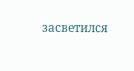засветился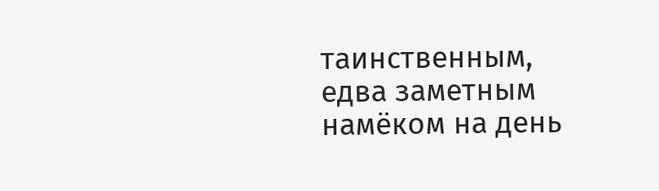таинственным, едва заметным намёком на день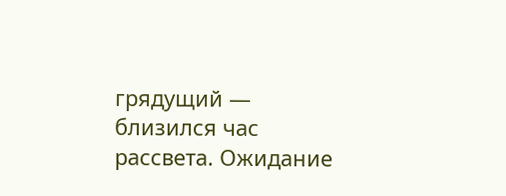грядущий — близился час рассвета. Ожидание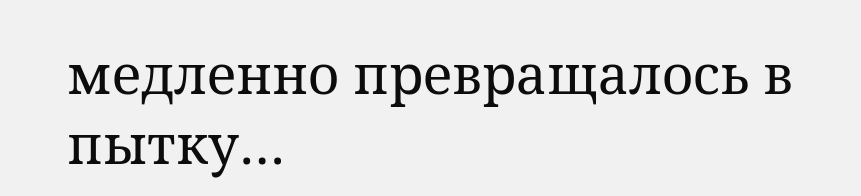медленно превращалось в пытку…